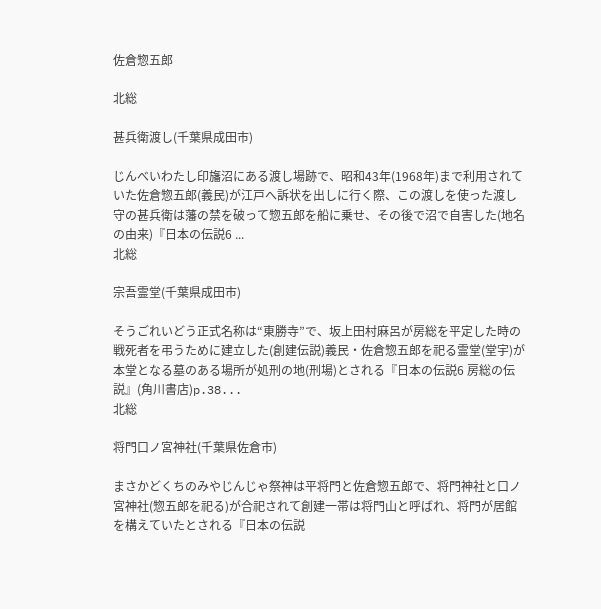佐倉惣五郎

北総

甚兵衛渡し(千葉県成田市)

じんべいわたし印旛沼にある渡し場跡で、昭和43年(1968年)まで利用されていた佐倉惣五郎(義民)が江戸へ訴状を出しに行く際、この渡しを使った渡し守の甚兵衛は藩の禁を破って惣五郎を船に乗せ、その後で沼で自害した(地名の由来)『日本の伝説6 ...
北総

宗吾霊堂(千葉県成田市)

そうごれいどう正式名称は“東勝寺”で、坂上田村麻呂が房総を平定した時の戦死者を弔うために建立した(創建伝説)義民・佐倉惣五郎を祀る霊堂(堂宇)が本堂となる墓のある場所が処刑の地(刑場)とされる『日本の伝説6 房総の伝説』(角川書店)p.38...
北総

将門口ノ宮神社(千葉県佐倉市)

まさかどくちのみやじんじゃ祭神は平将門と佐倉惣五郎で、将門神社と口ノ宮神社(惣五郎を祀る)が合祀されて創建一帯は将門山と呼ばれ、将門が居館を構えていたとされる『日本の伝説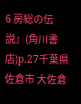6 房総の伝説』(角川書店)p.27千葉県佐倉市 大佐倉